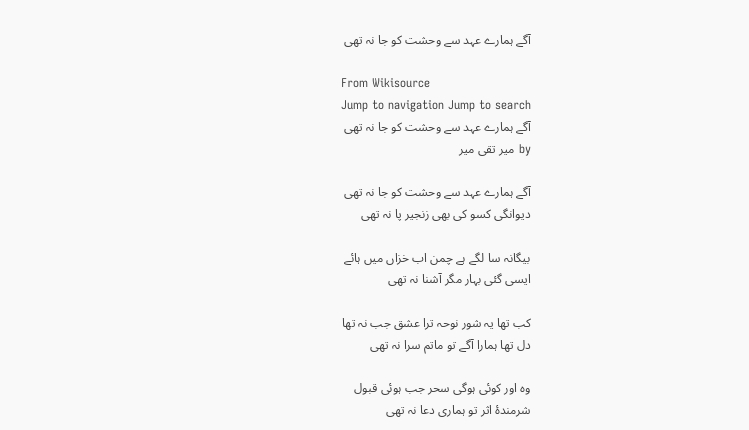آگے ہمارے عہد سے وحشت کو جا نہ تھی

From Wikisource
Jump to navigation Jump to search
آگے ہمارے عہد سے وحشت کو جا نہ تھی
by میر تقی میر

آگے ہمارے عہد سے وحشت کو جا نہ تھی
دیوانگی کسو کی بھی زنجیر پا نہ تھی

بیگانہ سا لگے ہے چمن اب خزاں میں ہائے
ایسی گئی بہار مگر آشنا نہ تھی

کب تھا یہ شور نوحہ ترا عشق جب نہ تھا
دل تھا ہمارا آگے تو ماتم سرا نہ تھی

وہ اور کوئی ہوگی سحر جب ہوئی قبول
شرمندۂ اثر تو ہماری دعا نہ تھی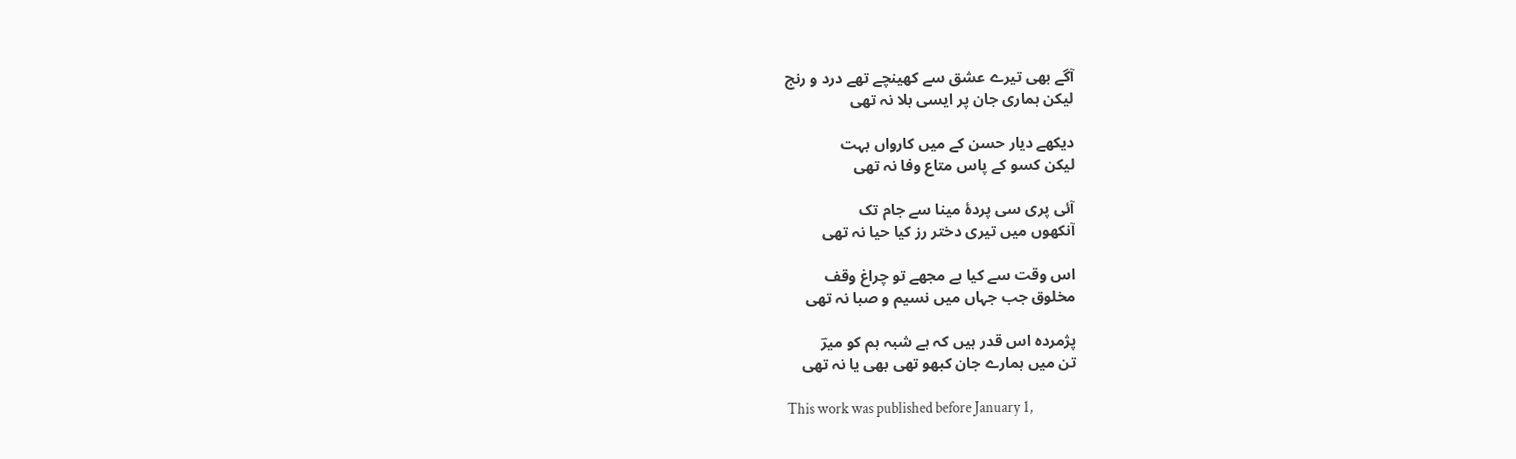آگے بھی تیرے عشق سے کھینچے تھے درد و رنج
لیکن ہماری جان پر ایسی بلا نہ تھی

دیکھے دیار حسن کے میں کارواں بہت
لیکن کسو کے پاس متاع وفا نہ تھی

آئی پری سی پردۂ مینا سے جام تک
آنکھوں میں تیری دختر رز کیا حیا نہ تھی

اس وقت سے کیا ہے مجھے تو چراغ وقف
مخلوق جب جہاں میں نسیم و صبا نہ تھی

پژمردہ اس قدر ہیں کہ ہے شبہ ہم کو میرؔ
تن میں ہمارے جان کبھو تھی بھی یا نہ تھی

This work was published before January 1,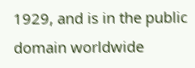1929, and is in the public domain worldwide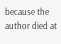because the author died at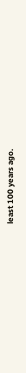least 100 years ago.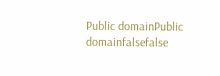Public domainPublic domainfalsefalse